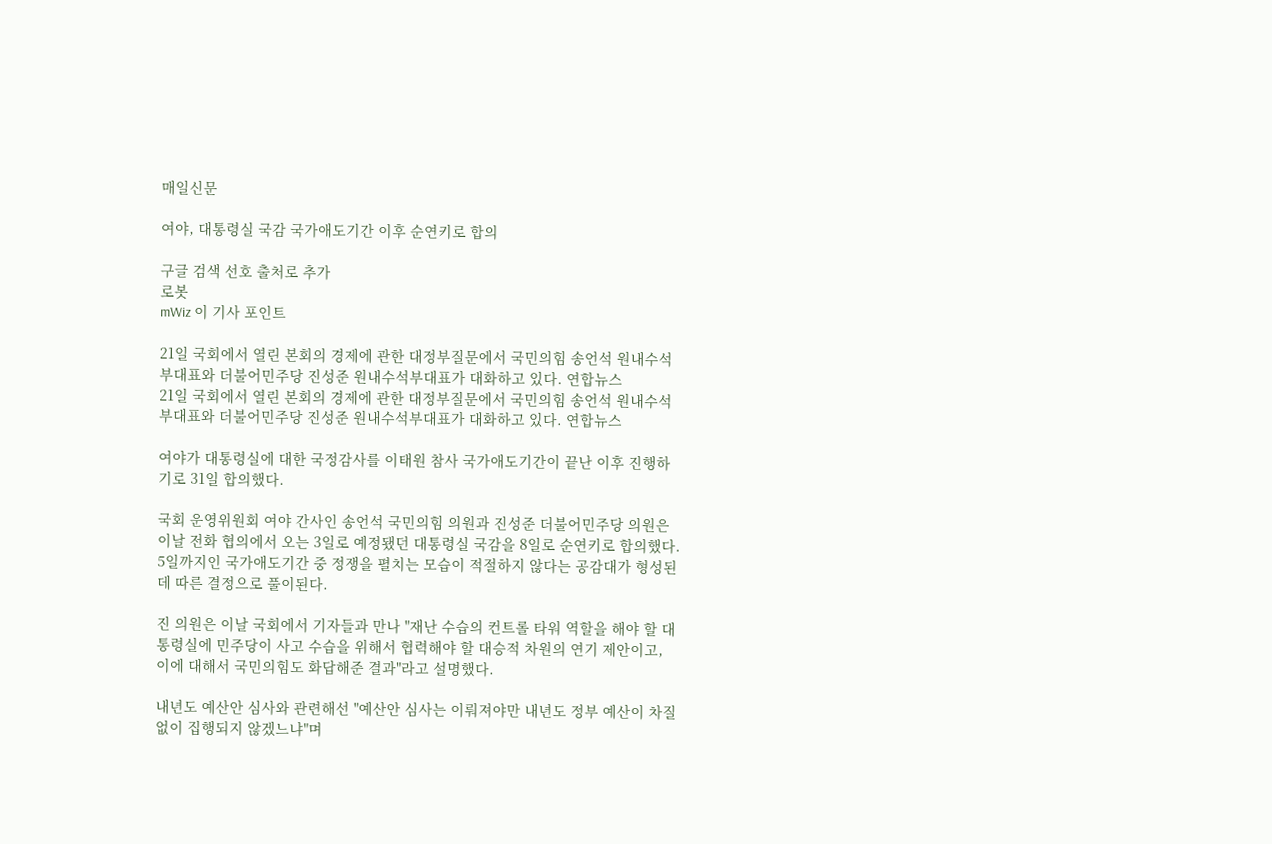매일신문

여야, 대통령실 국감 국가애도기간 이후 순연키로 합의

구글 검색 선호 출처로 추가
로봇
mWiz 이 기사 포인트

21일 국회에서 열린 본회의 경제에 관한 대정부질문에서 국민의힘 송언석 원내수석부대표와 더불어민주당 진성준 원내수석부대표가 대화하고 있다. 연합뉴스
21일 국회에서 열린 본회의 경제에 관한 대정부질문에서 국민의힘 송언석 원내수석부대표와 더불어민주당 진성준 원내수석부대표가 대화하고 있다. 연합뉴스

여야가 대통령실에 대한 국정감사를 이태원 참사 국가애도기간이 끝난 이후 진행하기로 31일 합의했다.

국회 운영위원회 여야 간사인 송언석 국민의힘 의원과 진성준 더불어민주당 의원은 이날 전화 협의에서 오는 3일로 예정됐던 대통령실 국감을 8일로 순연키로 합의했다. 5일까지인 국가애도기간 중 정쟁을 펼치는 모습이 적절하지 않다는 공감대가 형성된 데 따른 결정으로 풀이된다.

진 의원은 이날 국회에서 기자들과 만나 "재난 수습의 컨트롤 타워 역할을 해야 할 대통령실에 민주당이 사고 수습을 위해서 협력해야 할 대승적 차원의 연기 제안이고, 이에 대해서 국민의힘도 화답해준 결과"라고 설명했다.

내년도 예산안 심사와 관련해선 "예산안 심사는 이뤄져야만 내년도 정부 예산이 차질없이 집행되지 않겠느냐"며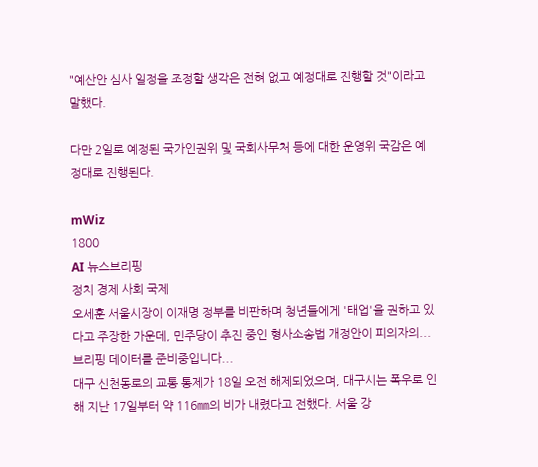"예산안 심사 일정을 조정할 생각은 전혀 없고 예정대로 진행할 것"이라고 말했다.

다만 2일로 예정된 국가인권위 및 국회사무처 등에 대한 운영위 국감은 예정대로 진행된다.

mWiz
1800
AI 뉴스브리핑
정치 경제 사회 국제
오세훈 서울시장이 이재명 정부를 비판하며 청년들에게 '태업'을 권하고 있다고 주장한 가운데, 민주당이 추진 중인 형사소송법 개정안이 피의자의...
브리핑 데이터를 준비중입니다...
대구 신천동로의 교통 통제가 18일 오전 해제되었으며, 대구시는 폭우로 인해 지난 17일부터 약 116㎜의 비가 내렸다고 전했다. 서울 강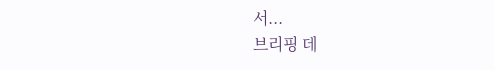서...
브리핑 데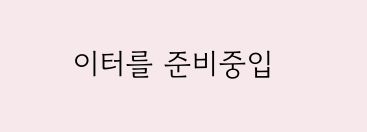이터를 준비중입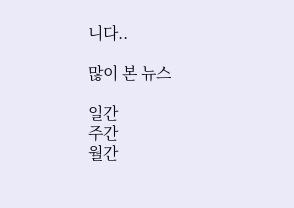니다..

많이 본 뉴스

일간
주간
월간